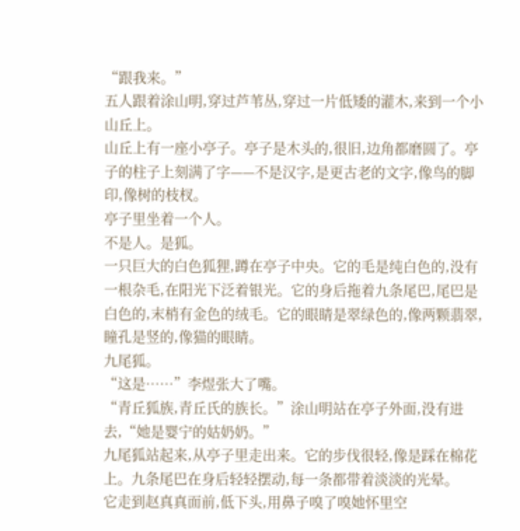“跟我来。”
五人跟着涂山明,穿过芦苇丛,穿过一片低矮的灌木,来到一个小山丘上。
山丘上有一座小亭子。亭子是木头的,很旧,边角都磨圆了。亭子的柱子上刻满了字——不是汉字,是更古老的文字,像鸟的脚印,像树的枝杈。
亭子里坐着一个人。
不是人。是狐。
一只巨大的白色狐狸,蹲在亭子中央。它的毛是纯白色的,没有一根杂毛,在阳光下泛着银光。它的身后拖着九条尾巴,尾巴是白色的,末梢有金色的绒毛。它的眼睛是翠绿色的,像两颗翡翠,瞳孔是竖的,像猫的眼睛。
九尾狐。
“这是……”李煜张大了嘴。
“青丘狐族,青丘氏的族长。”涂山明站在亭子外面,没有进去,“她是婴宁的姑奶奶。”
九尾狐站起来,从亭子里走出来。它的步伐很轻,像是踩在棉花上。九条尾巴在身后轻轻摆动,每一条都带着淡淡的光晕。
它走到赵真真面前,低下头,用鼻子嗅了嗅她怀里空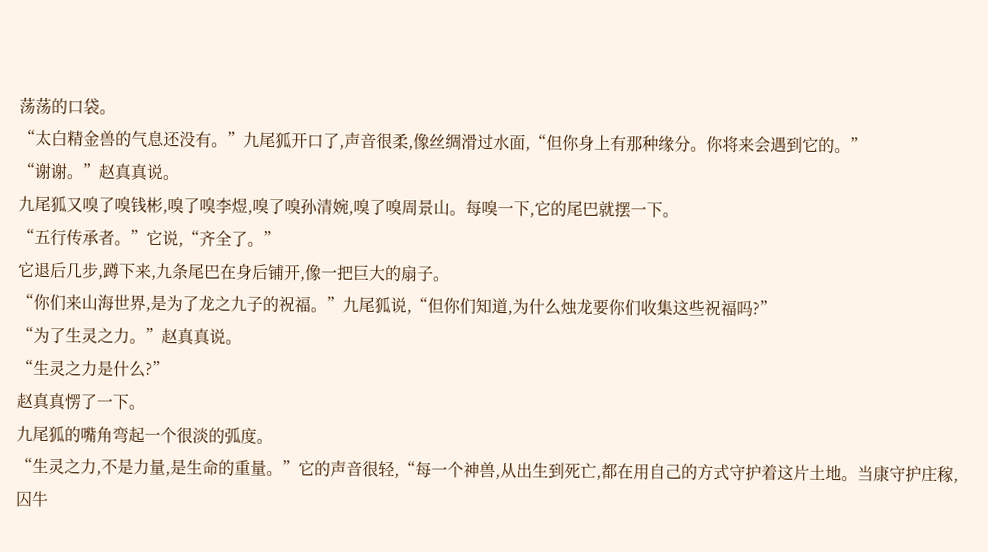荡荡的口袋。
“太白精金兽的气息还没有。”九尾狐开口了,声音很柔,像丝绸滑过水面,“但你身上有那种缘分。你将来会遇到它的。”
“谢谢。”赵真真说。
九尾狐又嗅了嗅钱彬,嗅了嗅李煜,嗅了嗅孙清婉,嗅了嗅周景山。每嗅一下,它的尾巴就摆一下。
“五行传承者。”它说,“齐全了。”
它退后几步,蹲下来,九条尾巴在身后铺开,像一把巨大的扇子。
“你们来山海世界,是为了龙之九子的祝福。”九尾狐说,“但你们知道,为什么烛龙要你们收集这些祝福吗?”
“为了生灵之力。”赵真真说。
“生灵之力是什么?”
赵真真愣了一下。
九尾狐的嘴角弯起一个很淡的弧度。
“生灵之力,不是力量,是生命的重量。”它的声音很轻,“每一个神兽,从出生到死亡,都在用自己的方式守护着这片土地。当康守护庄稼,囚牛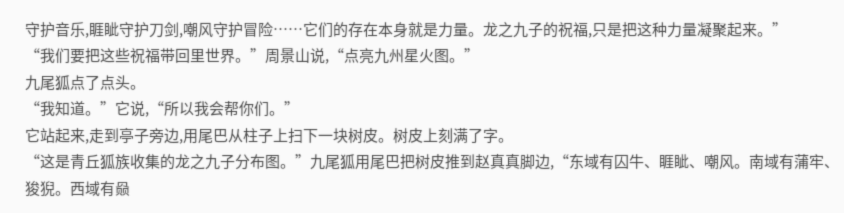守护音乐,睚眦守护刀剑,嘲风守护冒险……它们的存在本身就是力量。龙之九子的祝福,只是把这种力量凝聚起来。”
“我们要把这些祝福带回里世界。”周景山说,“点亮九州星火图。”
九尾狐点了点头。
“我知道。”它说,“所以我会帮你们。”
它站起来,走到亭子旁边,用尾巴从柱子上扫下一块树皮。树皮上刻满了字。
“这是青丘狐族收集的龙之九子分布图。”九尾狐用尾巴把树皮推到赵真真脚边,“东域有囚牛、睚眦、嘲风。南域有蒲牢、狻猊。西域有赑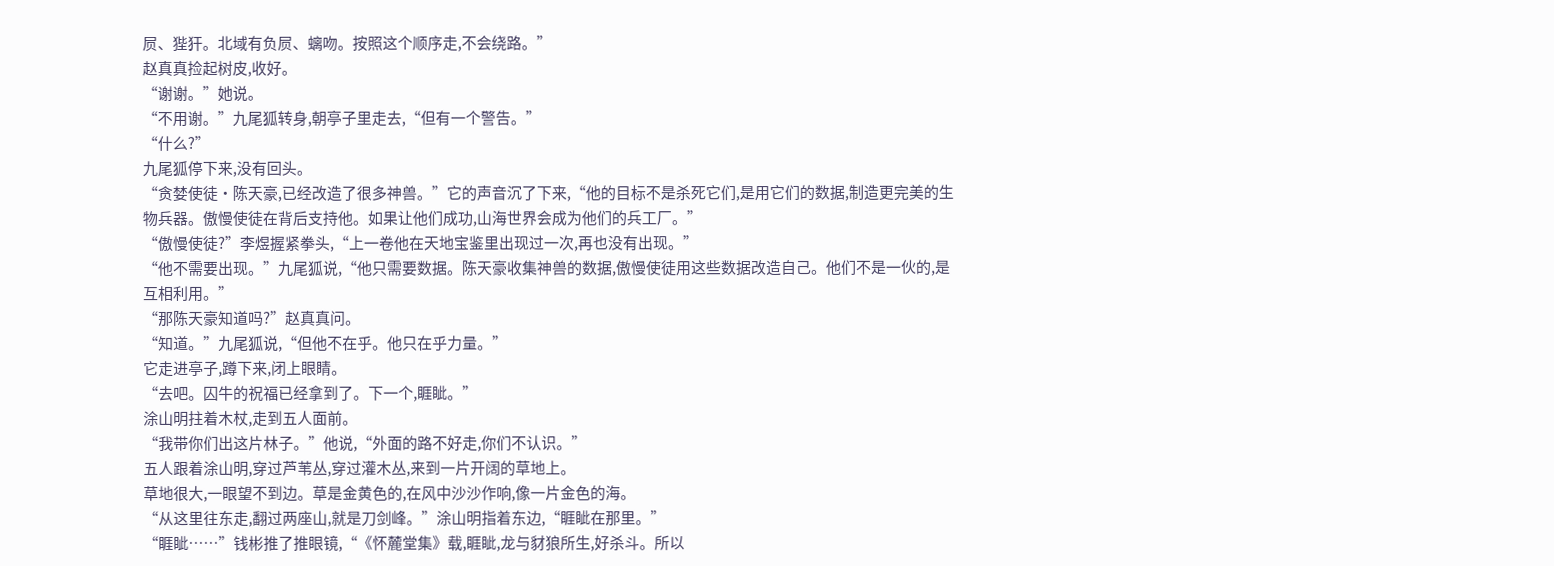屃、狴犴。北域有负屃、螭吻。按照这个顺序走,不会绕路。”
赵真真捡起树皮,收好。
“谢谢。”她说。
“不用谢。”九尾狐转身,朝亭子里走去,“但有一个警告。”
“什么?”
九尾狐停下来,没有回头。
“贪婪使徒·陈天豪,已经改造了很多神兽。”它的声音沉了下来,“他的目标不是杀死它们,是用它们的数据,制造更完美的生物兵器。傲慢使徒在背后支持他。如果让他们成功,山海世界会成为他们的兵工厂。”
“傲慢使徒?”李煜握紧拳头,“上一卷他在天地宝鉴里出现过一次,再也没有出现。”
“他不需要出现。”九尾狐说,“他只需要数据。陈天豪收集神兽的数据,傲慢使徒用这些数据改造自己。他们不是一伙的,是互相利用。”
“那陈天豪知道吗?”赵真真问。
“知道。”九尾狐说,“但他不在乎。他只在乎力量。”
它走进亭子,蹲下来,闭上眼睛。
“去吧。囚牛的祝福已经拿到了。下一个,睚眦。”
涂山明拄着木杖,走到五人面前。
“我带你们出这片林子。”他说,“外面的路不好走,你们不认识。”
五人跟着涂山明,穿过芦苇丛,穿过灌木丛,来到一片开阔的草地上。
草地很大,一眼望不到边。草是金黄色的,在风中沙沙作响,像一片金色的海。
“从这里往东走,翻过两座山,就是刀剑峰。”涂山明指着东边,“睚眦在那里。”
“睚眦……”钱彬推了推眼镜,“《怀麓堂集》载,睚眦,龙与豺狼所生,好杀斗。所以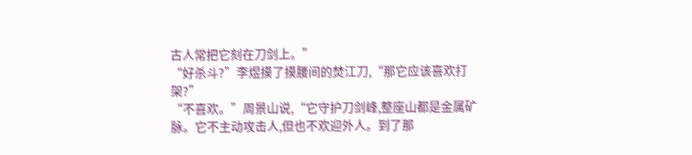古人常把它刻在刀剑上。”
“好杀斗?”李煜摸了摸腰间的焚江刀,“那它应该喜欢打架?”
“不喜欢。”周景山说,“它守护刀剑峰,整座山都是金属矿脉。它不主动攻击人,但也不欢迎外人。到了那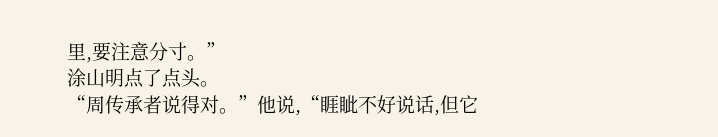里,要注意分寸。”
涂山明点了点头。
“周传承者说得对。”他说,“睚眦不好说话,但它